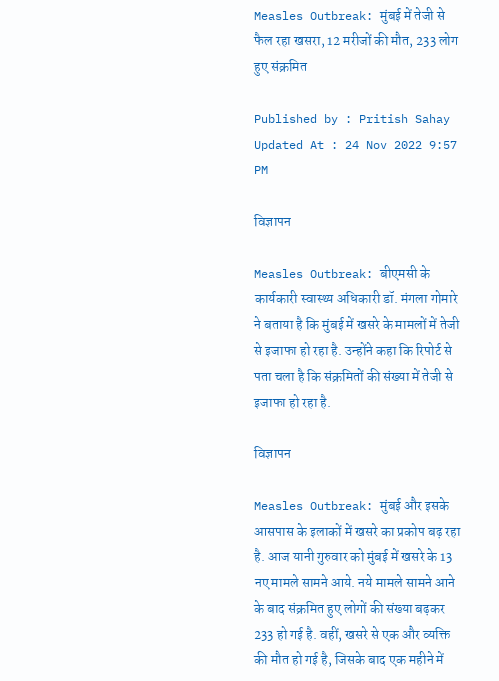Measles Outbreak: मुंबई में तेजी से फैल रहा खसरा, 12 मरीजों की मौत, 233 लोग हुए संक्रमित

Published by : Pritish Sahay Updated At : 24 Nov 2022 9:57 PM

विज्ञापन

Measles Outbreak: बीएमसी के कार्यकारी स्वास्थ्य अधिकारी डॉ. मंगला गोमारे ने बताया है कि मुंबई में खसरे के मामलों में तेजी से इजाफा हो रहा है. उन्होंने कहा कि रिपोर्ट से पता चला है कि संक्रमितों की संख्या में तेजी से इजाफा हो रहा है.

विज्ञापन

Measles Outbreak: मुंबई और इसके आसपास के इलाकों में खसरे का प्रकोप बढ़ रहा है. आज यानी गुरुवार को मुंबई में खसरे के 13 नए मामले सामने आये. नये मामले सामने आने के बाद संक्रमित हुए लोगों की संख्या बढ़कर 233 हो गई है. वहीं, खसरे से एक और व्यक्ति की मौत हो गई है, जिसके बाद एक महीने में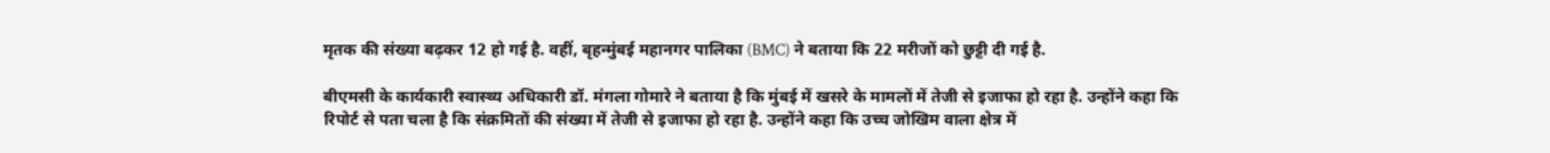मृतक की संख्या बढ़कर 12 हो गई है. वहीं, बृहन्मुंबई महानगर पालिका (BMC) ने बताया कि 22 मरीजों को छुट्टी दी गई है.

बीएमसी के कार्यकारी स्वास्थ्य अधिकारी डॉ. मंगला गोमारे ने बताया है कि मुंबई में खसरे के मामलों में तेजी से इजाफा हो रहा है. उन्होंने कहा कि रिपोर्ट से पता चला है कि संक्रमितों की संख्या में तेजी से इजाफा हो रहा है. उन्होंने कहा कि उच्च जोखिम वाला क्षेत्र में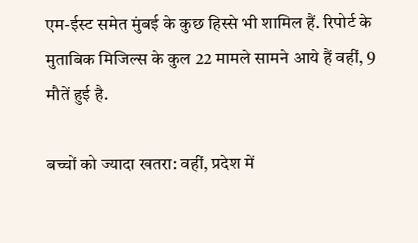एम-ईस्ट समेत मुंबई के कुछ हिस्से भी शामिल हैं. रिपोर्ट के मुताबिक मिजिल्स के कुल 22 मामले सामने आये हैं वहीं, 9 मौतें हुई है.

बच्चों को ज्यादा खतरा: वहीं, प्रदेश में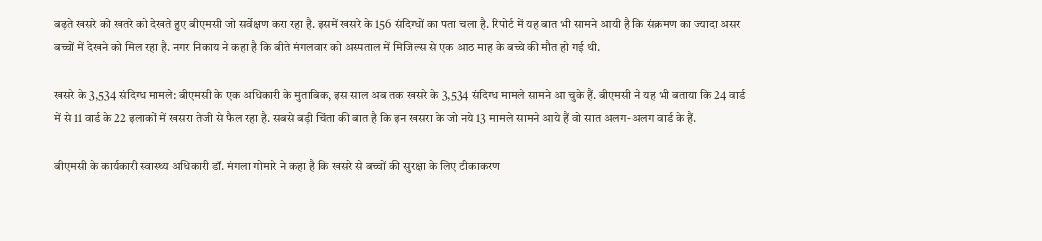बढ़ते खसरे को खतरे को देखते हुए बीएमसी जो सर्वेक्षण करा रहा है. इसमें खसरे के 156 संदिग्धों का पता चला है. रिपोर्ट में यह बात भी सामने आयी है कि संक्रमण का ज्यादा असर बच्चों में देखने को मिल रहा है. नगर निकाय ने कहा है कि बीते मंगलवार को अस्पताल में मिजिल्स से एक आठ माह के बच्चे की मौत हो गई थी.

खसरे के 3,534 संदिग्ध मामले: बीएमसी के एक अधिकारी के मुताबिक, इस साल अब तक खसरे के 3,534 संदिग्ध मामले सामने आ चुके हैं. बीएमसी ने यह भी बताया कि 24 वार्ड में से 11 वार्ड के 22 इलाकों में खसरा तेजी से फैल रहा है. सबसे बड़ी चिंता की बात है कि इन खसरा के जो नये 13 मामले सामने आये हैं वो सात अलग-अलग वार्ड के हैं.

बीएमसी के कार्यकारी स्वास्थ्य अधिकारी डॉ. मंगला गोमारे ने कहा है कि खसरे से बच्चों की सुरक्षा के लिए टीकाकरण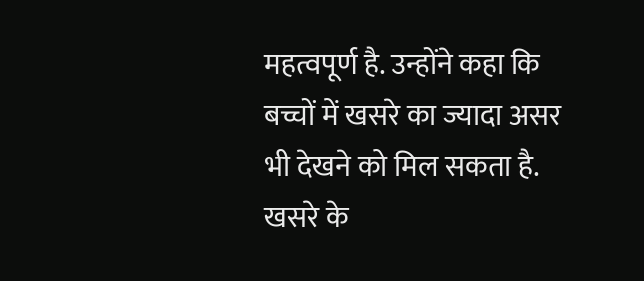महत्वपूर्ण है. उन्होंने कहा कि बच्चों में खसरे का ज्यादा असर भी देखने को मिल सकता है. खसरे के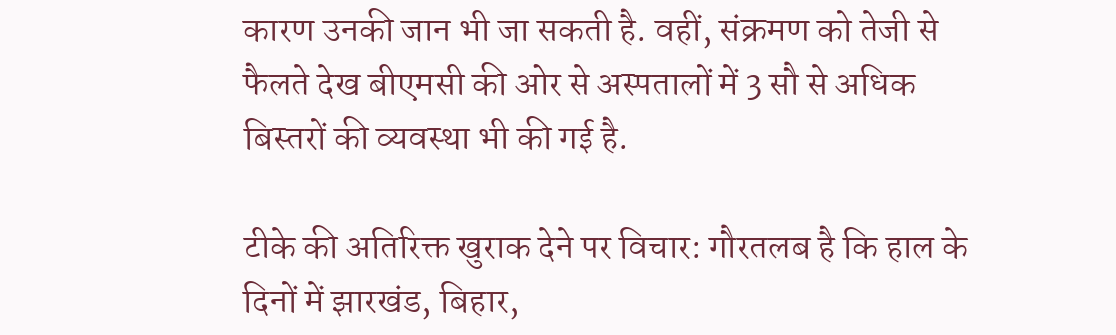कारण उनकी जान भी जा सकती है. वहीं, संक्रमण को तेजी से फैलते देख बीएमसी की ओर से अस्पतालों में 3 सौ से अधिक बिस्तरों की व्यवस्था भी की गई है.

टीके की अतिरिक्त खुराक देने पर विचार: गौरतलब है कि हाल के दिनों में झारखंड, बिहार,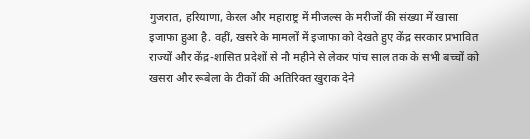गुजरात, हरियाणा, केरल और महाराष्ट्र में मीजल्स के मरीजों की संख्या में खासा इजाफा हुआ है. वहीं, खसरे के मामलों में इजाफा को देखते हुए केंद्र सरकार प्रभावित राज्यों और केंद्र-शासित प्रदेशों से नौ महीने से लेकर पांच साल तक के सभी बच्चों को खसरा और रूबेला के टीकों की अतिरिक्त खुराक देने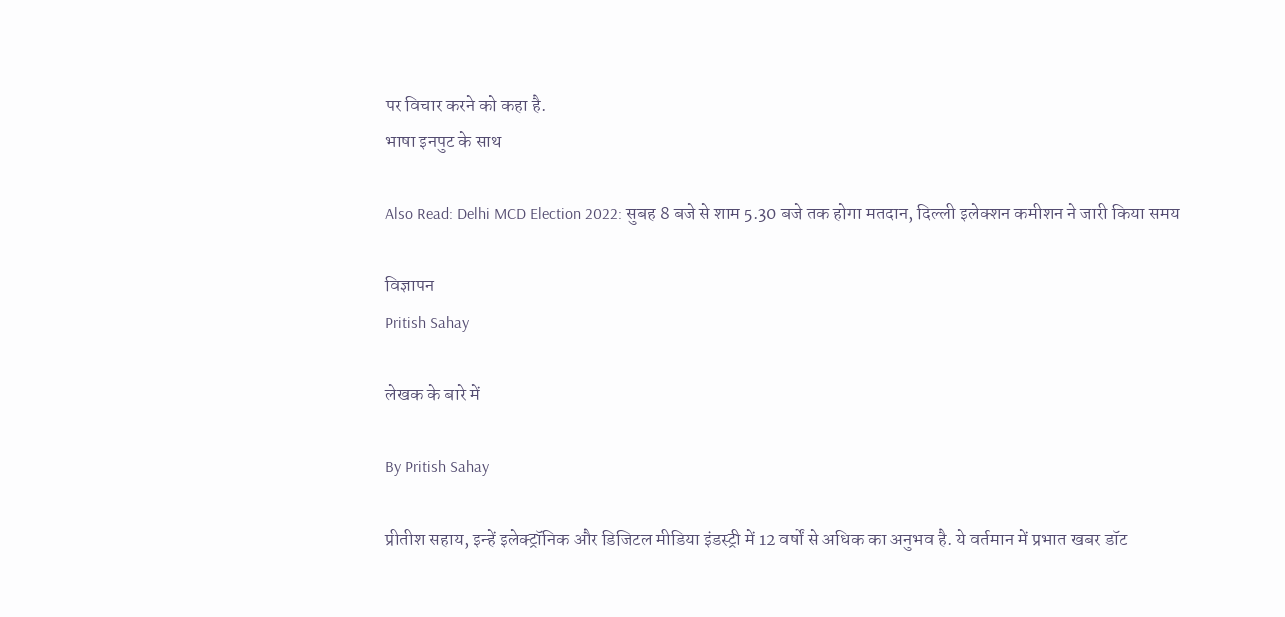पर विचार करने को कहा है.
भाषा इनपुट के साथ

Also Read: Delhi MCD Election 2022: सुबह 8 बजे से शाम 5.30 बजे तक होगा मतदान, दिल्ली इलेक्शन कमीशन ने जारी किया समय

विज्ञापन
Pritish Sahay

लेखक के बारे में

By Pritish Sahay

प्रीतीश सहाय, इन्हें इलेक्ट्रॉनिक और डिजिटल मीडिया इंडस्ट्री में 12 वर्षों से अधिक का अनुभव है. ये वर्तमान में प्रभात खबर डॉट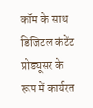कॉम के साथ डिजिटल कंटेंट प्रोड्यूसर के रूप में कार्यरत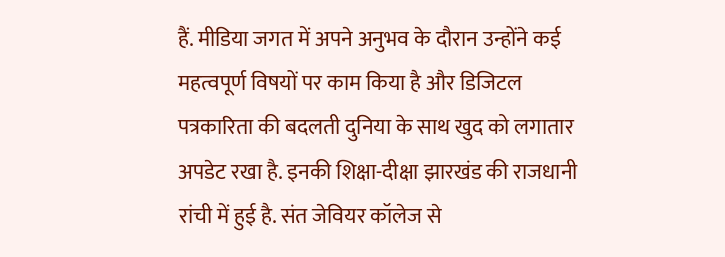हैं. मीडिया जगत में अपने अनुभव के दौरान उन्होंने कई महत्वपूर्ण विषयों पर काम किया है और डिजिटल पत्रकारिता की बदलती दुनिया के साथ खुद को लगातार अपडेट रखा है. इनकी शिक्षा-दीक्षा झारखंड की राजधानी रांची में हुई है. संत जेवियर कॉलेज से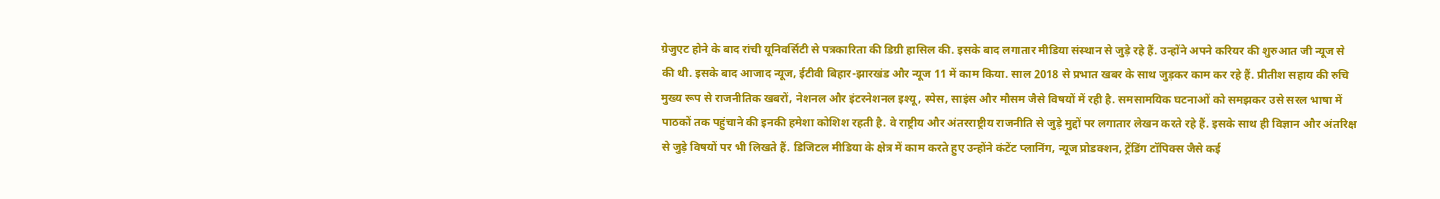ग्रेजुएट होने के बाद रांची यूनिवर्सिटी से पत्रकारिता की डिग्री हासिल की. इसके बाद लगातार मीडिया संस्थान से जुड़े रहे हैं. उन्होंने अपने करियर की शुरुआत जी न्यूज से की थी. इसके बाद आजाद न्यूज, ईटीवी बिहार-झारखंड और न्यूज 11 में काम किया. साल 2018 से प्रभात खबर के साथ जुड़कर काम कर रहे हैं. प्रीतीश सहाय की रुचि मुख्य रूप से राजनीतिक खबरों, नेशनल और इंटरनेशनल इश्यू, स्पेस, साइंस और मौसम जैसे विषयों में रही है. समसामयिक घटनाओं को समझकर उसे सरल भाषा में पाठकों तक पहुंचाने की इनकी हमेशा कोशिश रहती है. वे राष्ट्रीय और अंतरराष्ट्रीय राजनीति से जुड़े मुद्दों पर लगातार लेखन करते रहे हैं. इसके साथ ही विज्ञान और अंतरिक्ष से जुड़े विषयों पर भी लिखते हैं. डिजिटल मीडिया के क्षेत्र में काम करते हुए उन्होंने कंटेंट प्लानिंग, न्यूज प्रोडक्शन, ट्रेंडिंग टॉपिक्स जैसे कई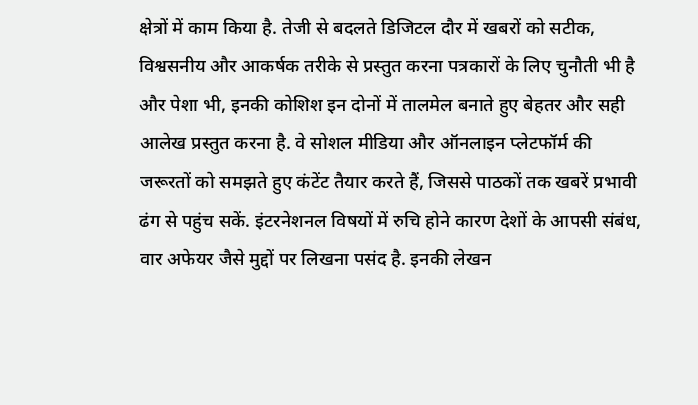क्षेत्रों में काम किया है. तेजी से बदलते डिजिटल दौर में खबरों को सटीक, विश्वसनीय और आकर्षक तरीके से प्रस्तुत करना पत्रकारों के लिए चुनौती भी है और पेशा भी, इनकी कोशिश इन दोनों में तालमेल बनाते हुए बेहतर और सही आलेख प्रस्तुत करना है. वे सोशल मीडिया और ऑनलाइन प्लेटफॉर्म की जरूरतों को समझते हुए कंटेंट तैयार करते हैं, जिससे पाठकों तक खबरें प्रभावी ढंग से पहुंच सकें. इंटरनेशनल विषयों में रुचि होने कारण देशों के आपसी संबंध, वार अफेयर जैसे मुद्दों पर लिखना पसंद है. इनकी लेखन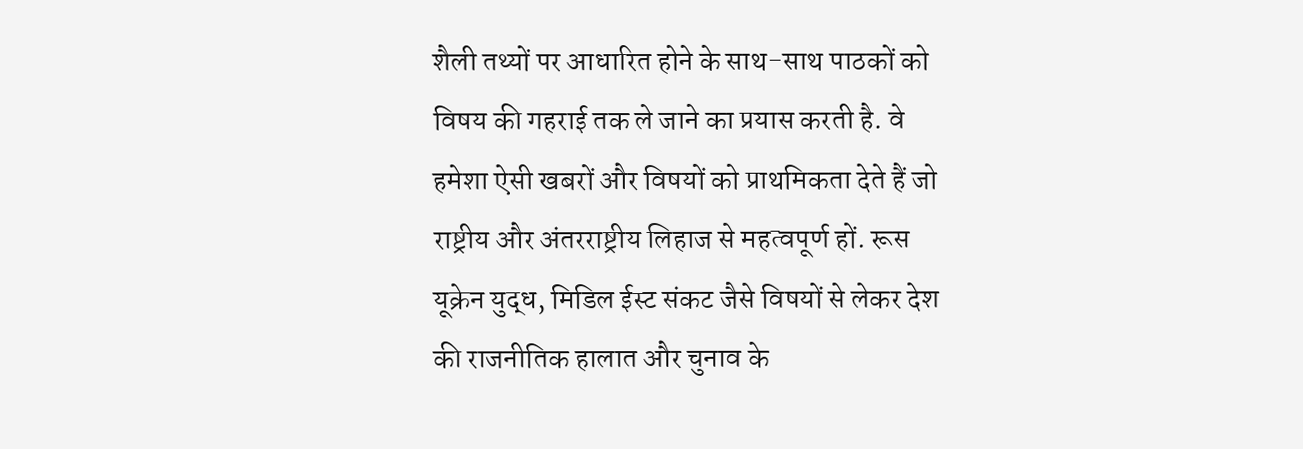शैली तथ्यों पर आधारित होने के साथ-साथ पाठकों को विषय की गहराई तक ले जाने का प्रयास करती है. वे हमेशा ऐसी खबरों और विषयों को प्राथमिकता देते हैं जो राष्ट्रीय और अंतरराष्ट्रीय लिहाज से महत्वपूर्ण हों. रूस यूक्रेन युद्ध, मिडिल ईस्ट संकट जैसे विषयों से लेकर देश की राजनीतिक हालात और चुनाव के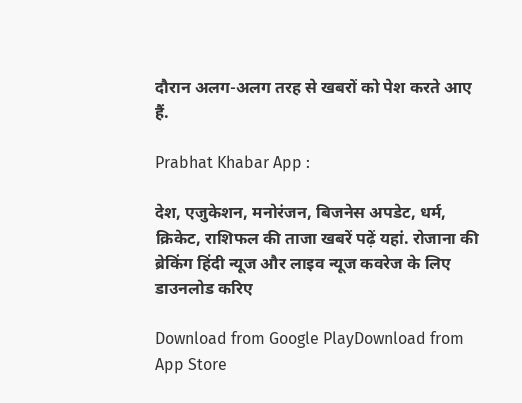दौरान अलग-अलग तरह से खबरों को पेश करते आए हैं.

Prabhat Khabar App :

देश, एजुकेशन, मनोरंजन, बिजनेस अपडेट, धर्म, क्रिकेट, राशिफल की ताजा खबरें पढ़ें यहां. रोजाना की ब्रेकिंग हिंदी न्यूज और लाइव न्यूज कवरेज के लिए डाउनलोड करिए

Download from Google PlayDownload from App Store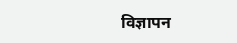विज्ञापन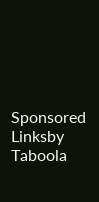Sponsored Linksby Taboola